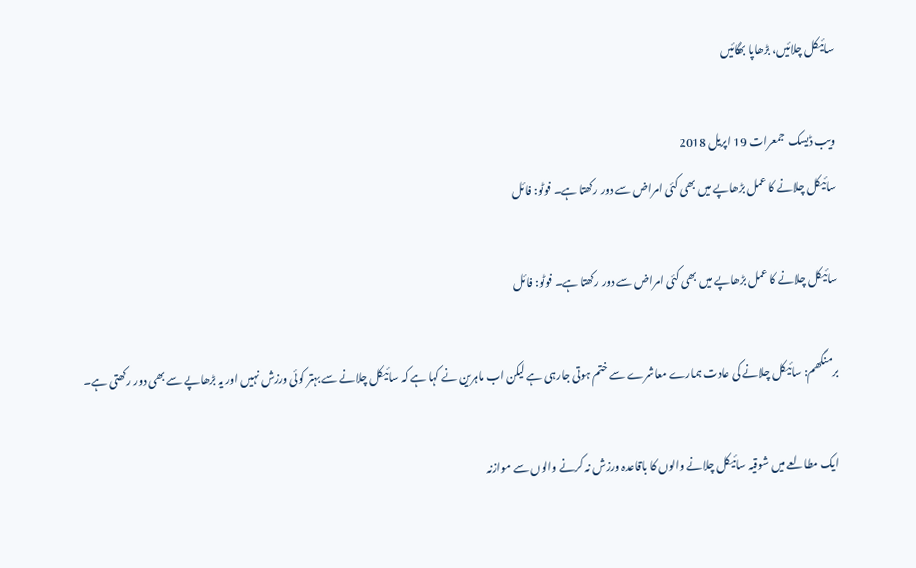سائیکل چلائیں، بڑھاپا بھگائیں

ویب ڈیسک  جمعرات 19 اپريل 2018
سائیکل چلانے کا عمل بڑھاپے میں بھی کئی امراض سے دور رکھتا ہے۔ فوٹو: فائل

سائیکل چلانے کا عمل بڑھاپے میں بھی کئی امراض سے دور رکھتا ہے۔ فوٹو: فائل

برمنگھم: سائیکل چلانے کی عادت ہمارے معاشرے سے ختم ہوتی جارہی ہے لیکن اب ماہرین نے کہا ہے کہ سائیکل چلانے سے بہتر کوئی ورزش نہیں اور یہ بڑھاپے سے بھی دور رکھتی ہے۔

ایک مطالعے میں شوقیہ سائیکل چلانے والوں کا باقاعدہ ورزش نہ کرنے والوں سے موازنہ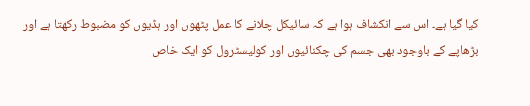کیا گیا ہے۔ اس سے انکشاف ہوا ہے کہ سائیکل چلانے کا عمل پٹھوں اور ہڈیوں کو مضبوط رکھتا ہے اور بڑھاپے کے باوجود بھی جسم کی چکنائیوں اور کولیسٹرول کو ایک خاص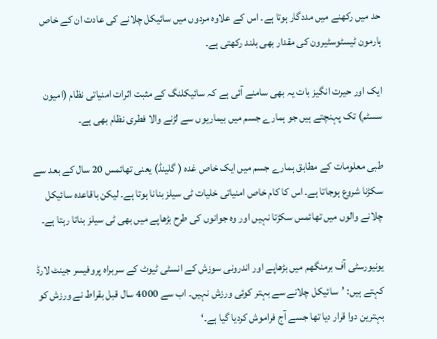حد میں رکھنے میں مددگار ہوتا ہے۔ اس کے علاوہ مردوں میں سائیکل چلانے کی عادت ان کے خاص ہارمون ٹیسٹوسٹیرون کی مقدار بھی بلند رکھتی ہے۔

ایک اور حیرت انگیز بات یہ بھی سامنے آئی ہے کہ سائیکلنگ کے مثبت اثرات امنیاتی نظام (امیون سسٹم) تک پہنچتے ہیں جو ہمارے جسم میں بیماریوں سے لڑنے والا فطری نظام بھی ہے۔

طبی معلومات کے مطابق ہمارے جسم میں ایک خاص غدہ ( گلینڈ) یعنی تھائمس 20 سال کے بعد سے سکڑنا شروع ہوجاتا ہے۔ اس کا کام خاص امنیاتی خلیات ٹی سیلز بنانا ہوتا ہے۔ لیکن باقاعدہ سائیکل چلانے والوں میں تھائمس سکڑتا نہیں اور وہ جوانوں کی طرح بڑھاپے میں بھی ٹی سیلز بناتا رہتا ہے۔

یونیورسٹی آف برمنگھم میں بڑھاپے اور اندرونی سوزش کے انسٹی ٹیوٹ کے سربراہ پروفیسر جینٹ لارڈ کہتے ہیں: ’سائیکل چلانے سے بہتر کوئی ورزش نہیں۔ اب سے 4000 سال قبل بقراط نے ورزش کو بہترین دوا قرار دیا تھا جسے آج فراموش کردیا گیا ہے۔‘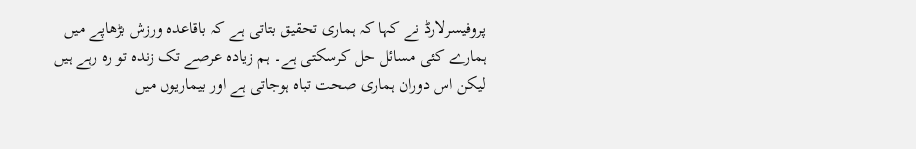پروفیسرلارڈ نے کہا کہ ہماری تحقیق بتاتی ہے کہ باقاعدہ ورزش بڑھاپے میں ہمارے کئی مسائل حل کرسکتی ہے۔ ہم زیادہ عرصے تک زندہ تو رہ رہے ہیں لیکن اس دوران ہماری صحت تباہ ہوجاتی ہے اور بیماریوں میں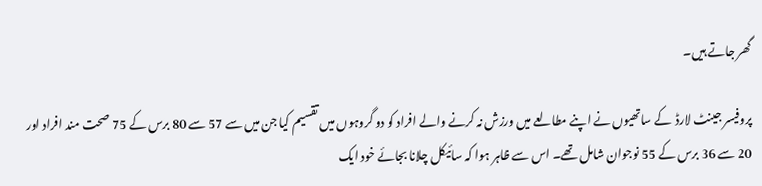گھر جاتے ہیں۔

پروفیسر جینٹ لارڈ  کے ساتھیوں نے اپنے مطالعے میں ورزش نہ کرنے والے افراد کو دو گروہوں میں تقسیم کیا جن میں سے 57 سے 80 برس کے 75 صحت مند افراد اور 20 سے 36 برس کے 55 نوجوان شامل تھے۔ اس سے ظاہر ہوا کہ سائیکل چلانا بجائے خود ایک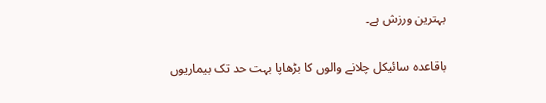بہترین ورزش ہے۔

باقاعدہ سائیکل چلانے والوں کا بڑھاپا بہت حد تک بیماریوں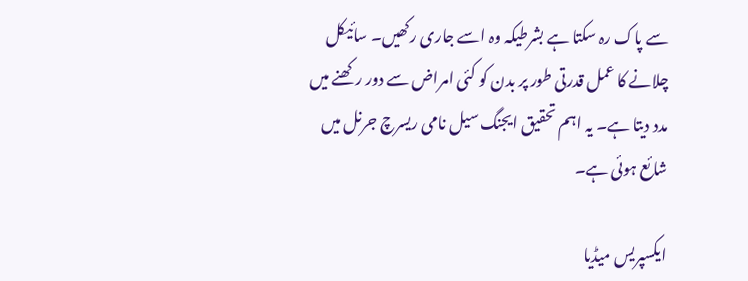سے پاک رہ سکتا ہے بشرطیکہ وہ اسے جاری رکھیں۔ سائیکل چلانے کا عمل قدرتی طور پر بدن کو کئی امراض سے دور رکھنے میں مدد دیتا ہے۔ یہ اہم تحقیق ایجنگ سیل نامی ریسرچ جرنل میں شائع ہوئی ہے۔

ایکسپریس میڈیا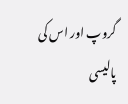گروپ اور اس کی پالیسی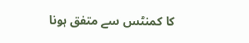کا کمنٹس سے متفق ہونا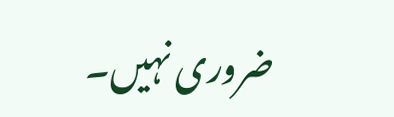ضروری نہیں۔